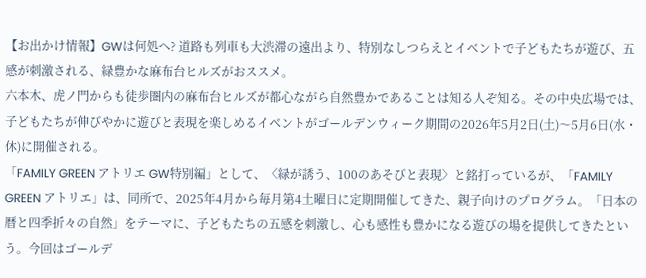【お出かけ情報】GWは何処へ? 道路も列車も大渋滞の遠出より、特別なしつらえとイベントで子どもたちが遊び、五感が刺激される、緑豊かな麻布台ヒルズがおススメ。
六本木、虎ノ門からも徒歩圏内の麻布台ヒルズが都心ながら自然豊かであることは知る人ぞ知る。その中央広場では、子どもたちが伸びやかに遊びと表現を楽しめるイベントがゴールデンウィーク期間の2026年5月2日(土)〜5月6日(水・休)に開催される。
「FAMILY GREEN アトリエ GW特別編」として、〈緑が誘う、100のあそびと表現〉と銘打っているが、「FAMILY GREEN アトリエ」は、同所で、2025年4月から毎月第4土曜日に定期開催してきた、親子向けのプログラム。「日本の暦と四季折々の自然」をテーマに、子どもたちの五感を刺激し、心も感性も豊かになる遊びの場を提供してきたという。今回はゴールデ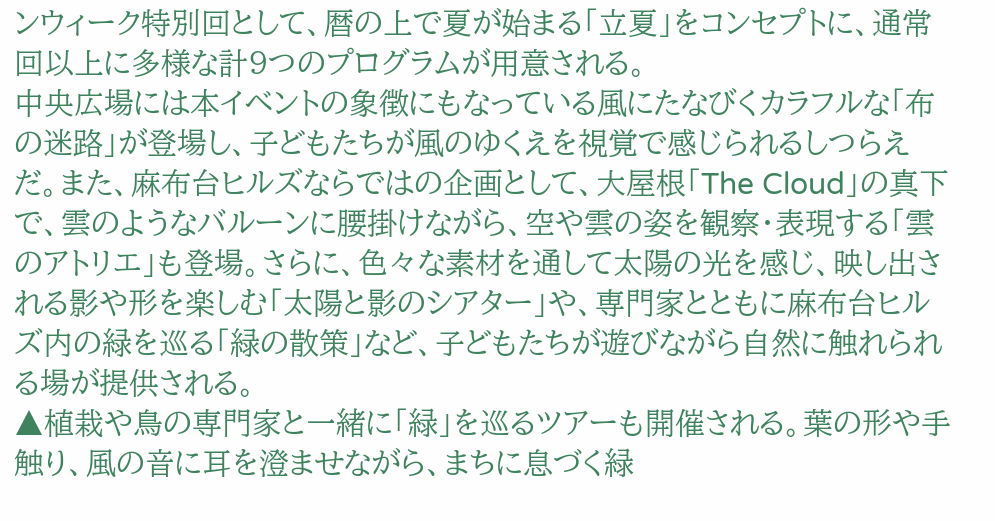ンウィーク特別回として、暦の上で夏が始まる「立夏」をコンセプトに、通常回以上に多様な計9つのプログラムが用意される。
中央広場には本イベントの象徴にもなっている風にたなびくカラフルな「布の迷路」が登場し、子どもたちが風のゆくえを視覚で感じられるしつらえだ。また、麻布台ヒルズならではの企画として、大屋根「The Cloud」の真下で、雲のようなバルーンに腰掛けながら、空や雲の姿を観察・表現する「雲のアトリエ」も登場。さらに、色々な素材を通して太陽の光を感じ、映し出される影や形を楽しむ「太陽と影のシアター」や、専門家とともに麻布台ヒルズ内の緑を巡る「緑の散策」など、子どもたちが遊びながら自然に触れられる場が提供される。
▲植栽や鳥の専門家と一緒に「緑」を巡るツアーも開催される。葉の形や手触り、風の音に耳を澄ませながら、まちに息づく緑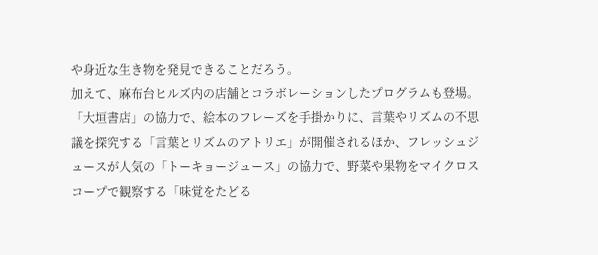や身近な生き物を発見できることだろう。
加えて、麻布台ヒルズ内の店舗とコラボレーションしたプログラムも登場。「大垣書店」の協力で、絵本のフレーズを手掛かりに、言葉やリズムの不思議を探究する「言葉とリズムのアトリエ」が開催されるほか、フレッシュジュースが人気の「トーキョージュース」の協力で、野菜や果物をマイクロスコープで観察する「味覚をたどる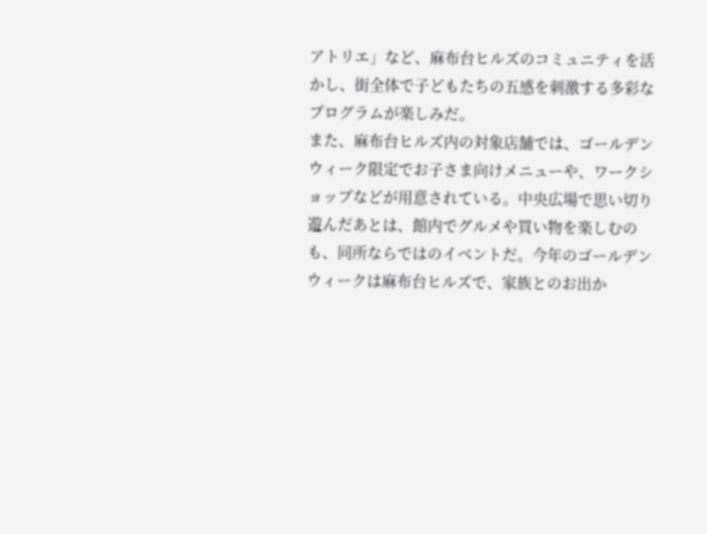アトリエ」など、麻布台ヒルズのコミュニティを活かし、街全体で子どもたちの五感を刺激する多彩なプログラムが楽しみだ。
また、麻布台ヒルズ内の対象店舗では、ゴールデンウィーク限定でお子さま向けメニューや、ワークショップなどが用意されている。中央広場で思い切り遊んだあとは、館内でグルメや買い物を楽しむのも、同所ならではのイベントだ。今年のゴールデンウィークは麻布台ヒルズで、家族とのお出か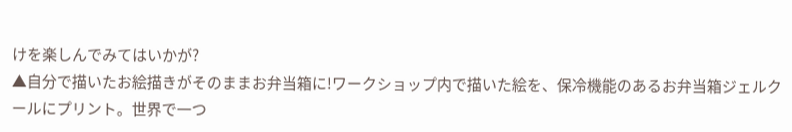けを楽しんでみてはいかが?
▲自分で描いたお絵描きがそのままお弁当箱に!ワークショップ内で描いた絵を、保冷機能のあるお弁当箱ジェルクールにプリント。世界で一つ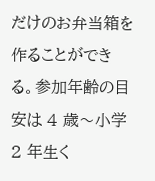だけのお弁当箱を作ることができる。参加年齢の目安は 4 歳〜小学 2 年生く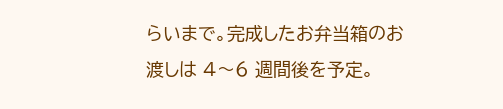らいまで。完成したお弁当箱のお渡しは 4〜6 週間後を予定。